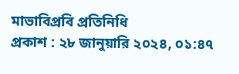মাভাবিপ্রবি প্রতিনিধি
প্রকাশ : ২৮ জানুয়ারি ২০২৪, ০১:৪৭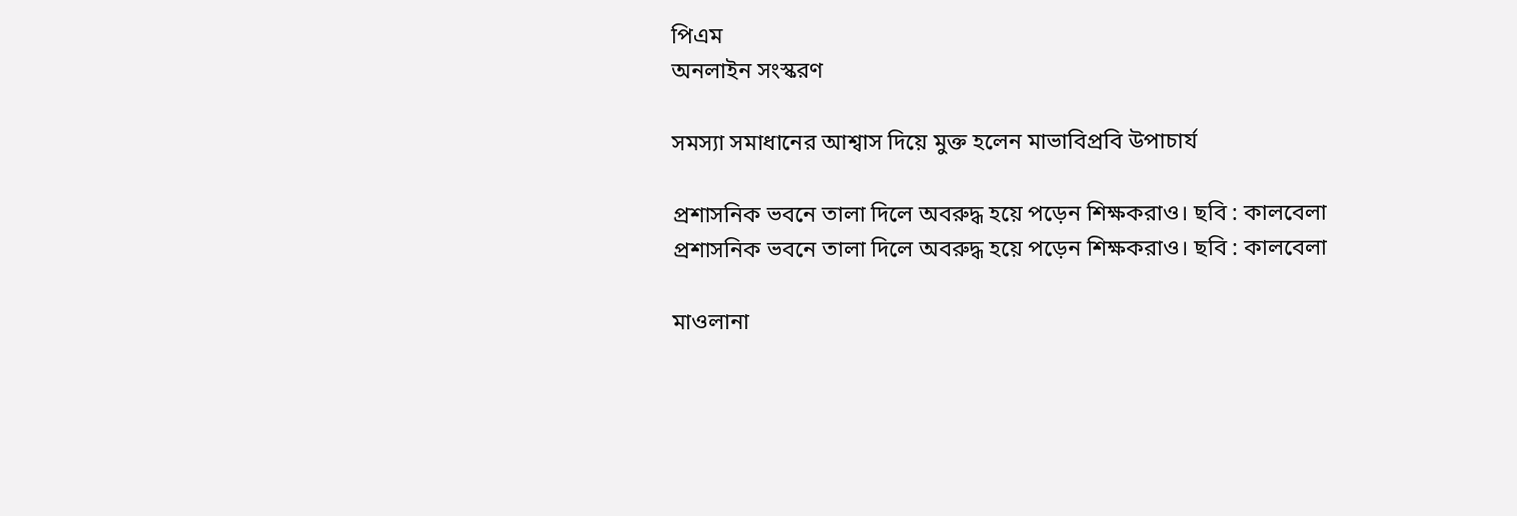পিএম
অনলাইন সংস্করণ

সমস্যা সমাধানের আশ্বাস দিয়ে মুক্ত হলেন মাভাবিপ্রবি উপাচার্য

প্রশাসনিক ভবনে তালা দিলে অবরুদ্ধ হয়ে পড়েন শিক্ষকরাও। ছবি : কালবেলা
প্রশাসনিক ভবনে তালা দিলে অবরুদ্ধ হয়ে পড়েন শিক্ষকরাও। ছবি : কালবেলা

মাওলানা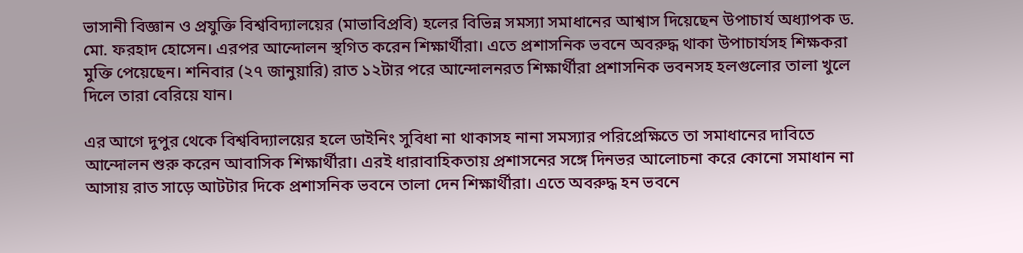ভাসানী বিজ্ঞান ও প্রযুক্তি বিশ্ববিদ্যালয়ের (মাভাবিপ্রবি) হলের বিভিন্ন সমস্যা সমাধানের আশ্বাস দিয়েছেন উপাচার্য অধ্যাপক ড. মো. ফরহাদ হোসেন। এরপর আন্দোলন স্থগিত করেন শিক্ষার্থীরা। এতে প্রশাসনিক ভবনে অবরুদ্ধ থাকা উপাচার্যসহ শিক্ষকরা মুক্তি পেয়েছেন। শনিবার (২৭ জানুয়ারি) রাত ১২টার পরে আন্দোলনরত শিক্ষার্থীরা প্রশাসনিক ভবনসহ হলগুলোর তালা খুলে দিলে তারা বেরিয়ে যান।

এর আগে দুপুর থেকে বিশ্ববিদ্যালয়ের হলে ডাইনিং সুবিধা না থাকাসহ নানা সমস্যার পরিপ্রেক্ষিতে তা সমাধানের দাবিতে আন্দোলন শুরু করেন আবাসিক শিক্ষার্থীরা। এরই ধারাবাহিকতায় প্রশাসনের সঙ্গে দিনভর আলোচনা করে কোনো সমাধান না আসায় রাত সাড়ে আটটার দিকে প্রশাসনিক ভবনে তালা দেন শিক্ষার্থীরা। এতে অবরুদ্ধ হন ভবনে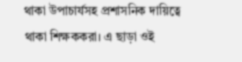থাকা উপাচার্যসহ প্রশাসনিক দায়িত্বে থাকা শিক্ষককরা। এ ছাড়া ওই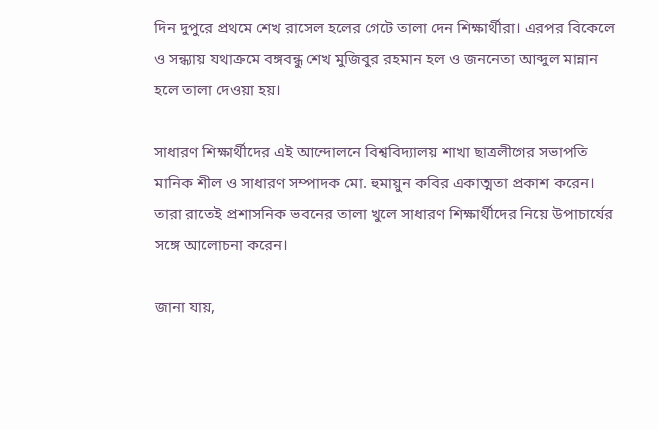দিন দুপুরে প্রথমে শেখ রাসেল হলের গেটে তালা দেন শিক্ষার্থীরা। এরপর বিকেলে ও সন্ধ্যায় যথাক্রমে বঙ্গবন্ধু শেখ মুজিবুর রহমান হল ও জননেতা আব্দুল মান্নান হলে তালা দেওয়া হয়।

সাধারণ শিক্ষার্থীদের এই আন্দোলনে বিশ্ববিদ্যালয় শাখা ছাত্রলীগের সভাপতি মানিক শীল ও সাধারণ সম্পাদক মো. হুমায়ুন কবির একাত্মতা প্রকাশ করেন। তারা রাতেই প্রশাসনিক ভবনের তালা খুলে সাধারণ শিক্ষার্থীদের নিয়ে উপাচার্যের সঙ্গে আলোচনা করেন।

জানা যায়,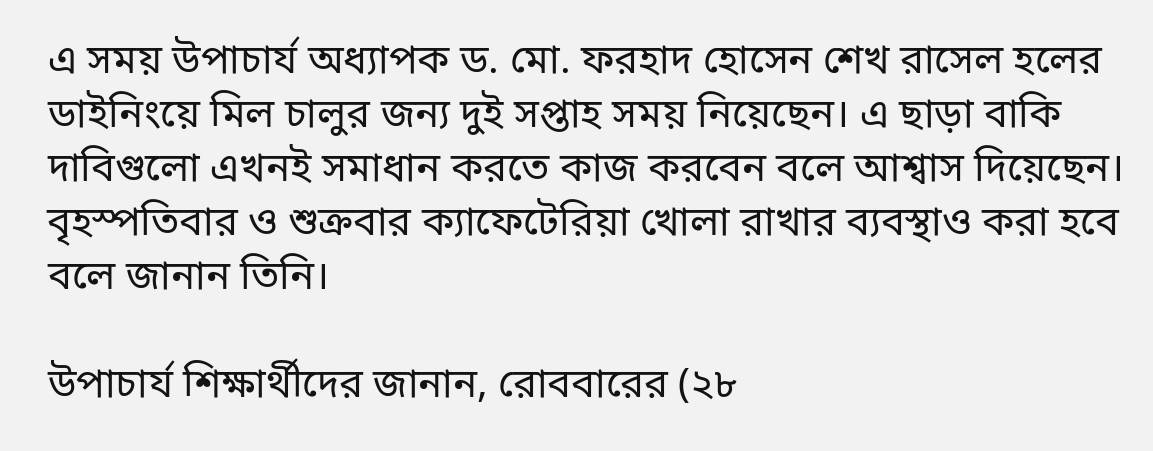এ সময় উপাচার্য অধ্যাপক ড. মো. ফরহাদ হোসেন শেখ রাসেল হলের ডাইনিংয়ে মিল চালুর জন্য দুই সপ্তাহ সময় নিয়েছেন। এ ছাড়া বাকি দাবিগুলো এখনই সমাধান করতে কাজ করবেন বলে আশ্বাস দিয়েছেন। বৃহস্পতিবার ও শুক্রবার ক্যাফেটেরিয়া খোলা রাখার ব্যবস্থাও করা হবে বলে জানান তিনি।

উপাচার্য শিক্ষার্থীদের জানান, রোববারের (২৮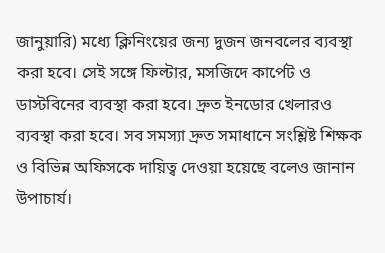জানুয়ারি) মধ্যে ক্লিনিংয়ের জন্য দুজন জনবলের ব্যবস্থা করা হবে। সেই সঙ্গে ফিল্টার, মসজিদে কার্পেট ও ডাস্টবিনের ব্যবস্থা করা হবে। দ্রুত ইনডোর খেলারও ব্যবস্থা করা হবে। সব সমস্যা দ্রুত সমাধানে সংশ্লিষ্ট শিক্ষক ও বিভিন্ন অফিসকে দায়িত্ব দেওয়া হয়েছে বলেও জানান উপাচার্য।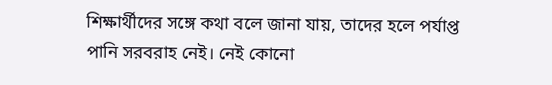শিক্ষার্থীদের সঙ্গে কথা বলে জানা যায়, তাদের হলে পর্যাপ্ত পানি সরবরাহ নেই। নেই কোনো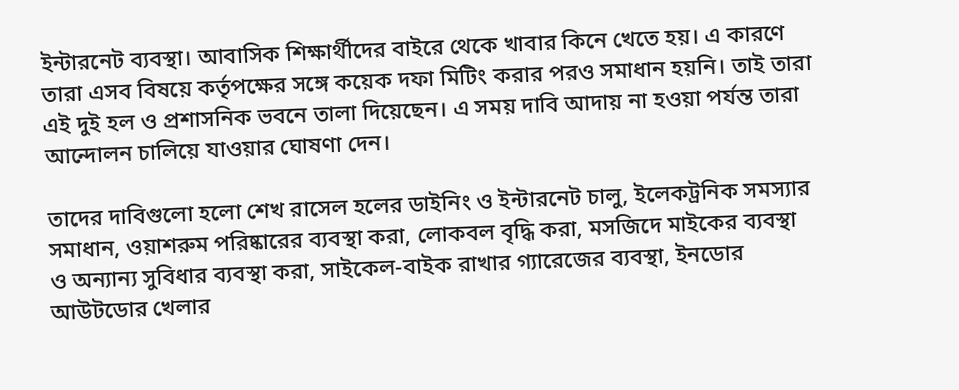ইন্টারনেট ব্যবস্থা। আবাসিক শিক্ষার্থীদের বাইরে থেকে খাবার কিনে খেতে হয়। এ কারণে তারা এসব বিষয়ে কর্তৃপক্ষের সঙ্গে কয়েক দফা মিটিং করার পরও সমাধান হয়নি। তাই তারা এই দুই হল ও প্রশাসনিক ভবনে তালা দিয়েছেন। এ সময় দাবি আদায় না হওয়া পর্যন্ত তারা আন্দোলন চালিয়ে যাওয়ার ঘোষণা দেন।

তাদের দাবিগুলো হলো শেখ রাসেল হলের ডাইনিং ও ইন্টারনেট চালু, ইলেকট্রনিক সমস্যার সমাধান, ওয়াশরুম পরিষ্কারের ব্যবস্থা করা, লোকবল বৃদ্ধি করা, মসজিদে মাইকের ব্যবস্থা ও অন্যান্য সুবিধার ব্যবস্থা করা, সাইকেল-বাইক রাখার গ্যারেজের ব্যবস্থা, ইনডোর আউটডোর খেলার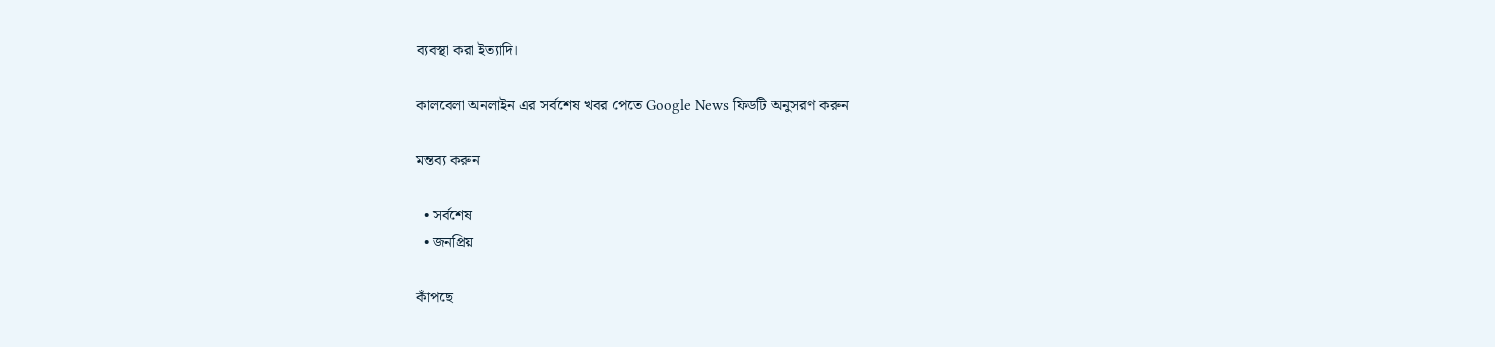ব্যবস্থা করা ইত্যাদি।

কালবেলা অনলাইন এর সর্বশেষ খবর পেতে Google News ফিডটি অনুসরণ করুন

মন্তব্য করুন

  • সর্বশেষ
  • জনপ্রিয়

কাঁপছে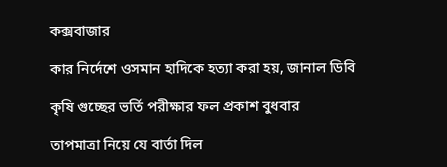কক্সবাজার

কার নির্দেশে ওসমান হাদিকে হত্যা করা হয়, জানাল ডিবি

কৃষি গুচ্ছের ভর্তি পরীক্ষার ফল প্রকাশ বুধবার

তাপমাত্রা নিয়ে যে বার্তা দিল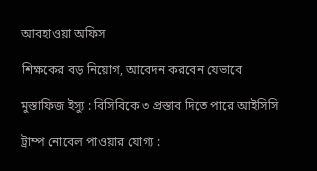আবহাওয়া অফিস

শিক্ষকের বড় নিয়োগ, আবেদন করবেন যেভাবে

মুস্তাফিজ ইস্যু : বিসিবিকে ৩ প্রস্তাব দিতে পারে আইসিসি

ট্রাম্প নোবেল পাওয়ার যোগ্য :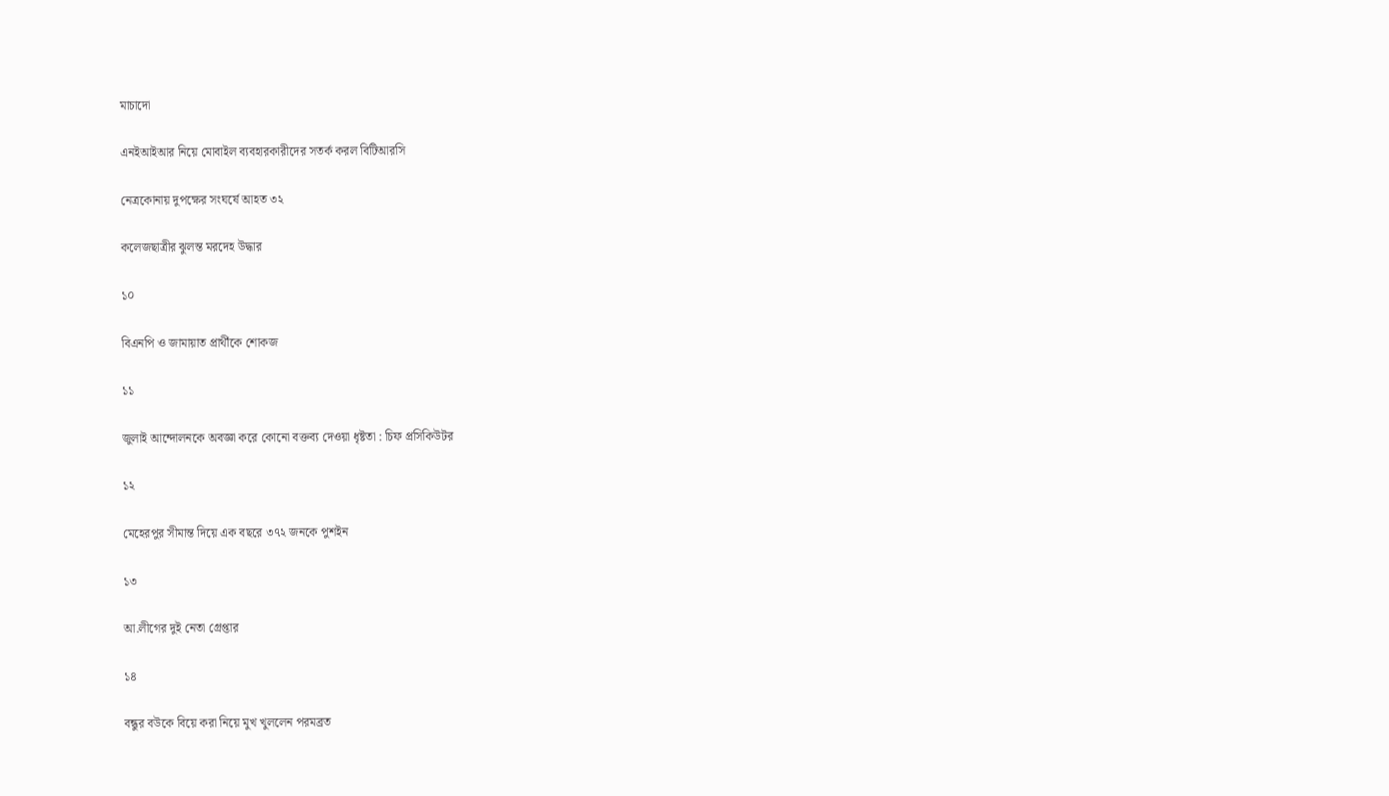মাচাদো

এনইআইআর নিয়ে মোবাইল ব্যবহারকারীদের সতর্ক করল বিটিআরসি

নেত্রকোনায় দুপক্ষের সংঘর্ষে আহত ৩২

কলেজছাত্রীর ঝুলন্ত মরদেহ উদ্ধার

১০

বিএনপি ও জামায়াত প্রার্থীকে শোকজ

১১

জুলাই আন্দোলনকে অবজ্ঞা করে কোনো বক্তব্য দেওয়া ধৃষ্টতা : চিফ প্রসিকিউটর

১২

মেহেরপুর সীমান্ত দিয়ে এক বছরে ৩৭২ জনকে পুশইন

১৩

আ.লীগের দুই নেতা গ্রেপ্তার

১৪

বন্ধুর বউকে বিয়ে করা নিয়ে মুখ খুললেন পরমব্রত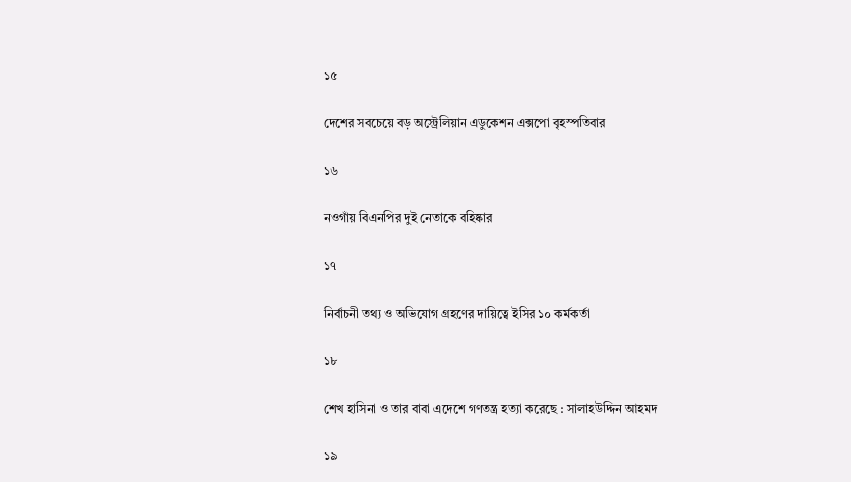১৫

দেশের সবচেয়ে বড় অস্ট্রেলিয়ান এডুকেশন এক্সপো বৃহস্পতিবার

১৬

নওগাঁয় বিএনপির দুই নেতাকে বহিষ্কার

১৭

নির্বাচনী তথ্য ও অভিযোগ গ্রহণের দায়িত্বে ইসির ১০ কর্মকর্তা

১৮

শেখ হাসিনা ও তার বাবা এদেশে গণতন্ত্র হত্যা করেছে : সালাহউদ্দিন আহমদ

১৯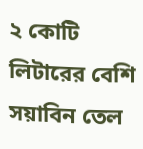২ কোটি লিটারের বেশি সয়াবিন তেল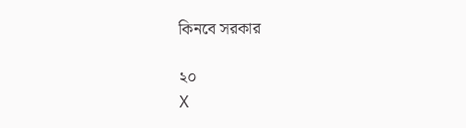কিনবে সরকার

২০
X